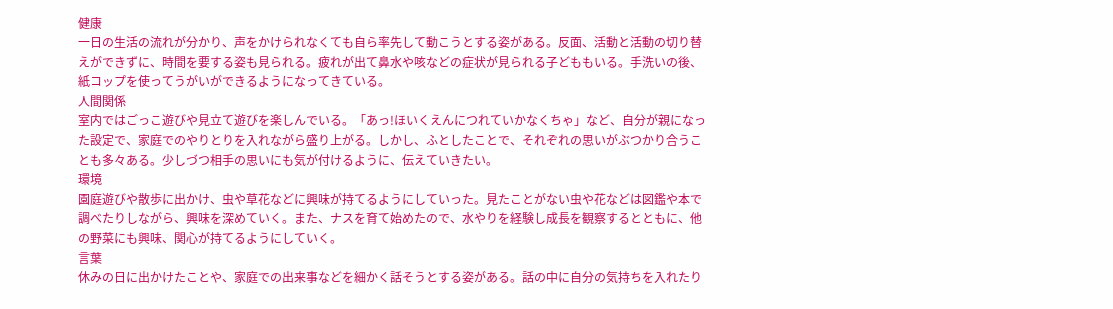健康
一日の生活の流れが分かり、声をかけられなくても自ら率先して動こうとする姿がある。反面、活動と活動の切り替えができずに、時間を要する姿も見られる。疲れが出て鼻水や咳などの症状が見られる子どももいる。手洗いの後、紙コップを使ってうがいができるようになってきている。
人間関係
室内ではごっこ遊びや見立て遊びを楽しんでいる。「あっ!ほいくえんにつれていかなくちゃ」など、自分が親になった設定で、家庭でのやりとりを入れながら盛り上がる。しかし、ふとしたことで、それぞれの思いがぶつかり合うことも多々ある。少しづつ相手の思いにも気が付けるように、伝えていきたい。
環境
園庭遊びや散歩に出かけ、虫や草花などに興味が持てるようにしていった。見たことがない虫や花などは図鑑や本で調べたりしながら、興味を深めていく。また、ナスを育て始めたので、水やりを経験し成長を観察するとともに、他の野菜にも興味、関心が持てるようにしていく。
言葉
休みの日に出かけたことや、家庭での出来事などを細かく話そうとする姿がある。話の中に自分の気持ちを入れたり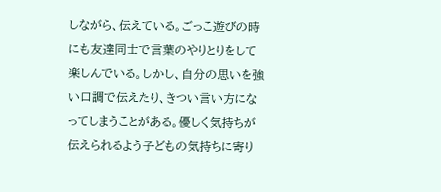しながら、伝えている。ごっこ遊びの時にも友達同士で言葉のやりとりをして楽しんでいる。しかし、自分の思いを強い口調で伝えたり、きつい言い方になってしまうことがある。優しく気持ちが伝えられるよう子どもの気持ちに寄り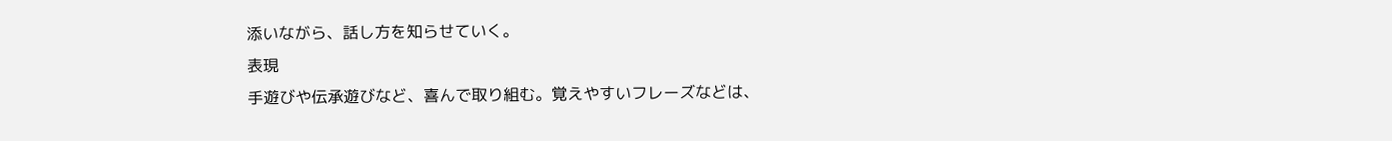添いながら、話し方を知らせていく。
表現
手遊びや伝承遊びなど、喜んで取り組む。覚えやすいフレーズなどは、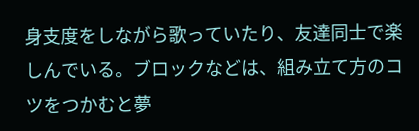身支度をしながら歌っていたり、友達同士で楽しんでいる。ブロックなどは、組み立て方のコツをつかむと夢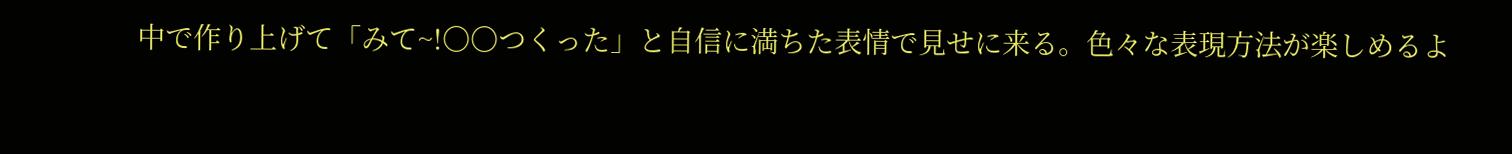中で作り上げて「みて~!〇〇つくった」と自信に満ちた表情で見せに来る。色々な表現方法が楽しめるよ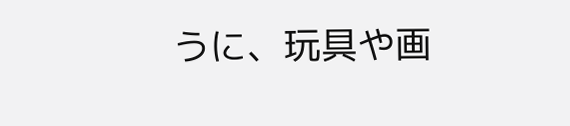うに、玩具や画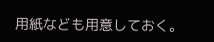用紙なども用意しておく。